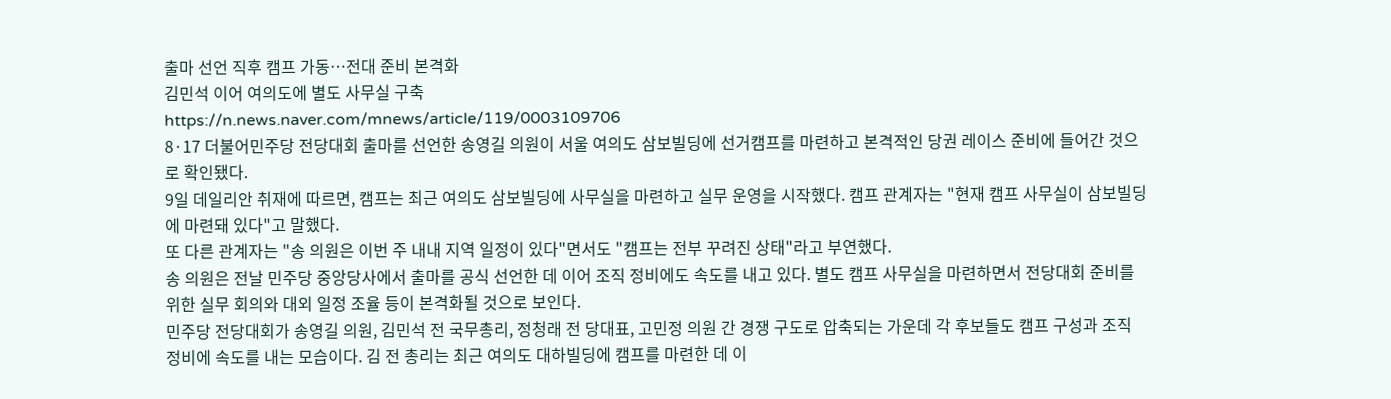출마 선언 직후 캠프 가동…전대 준비 본격화
김민석 이어 여의도에 별도 사무실 구축
https://n.news.naver.com/mnews/article/119/0003109706
8·17 더불어민주당 전당대회 출마를 선언한 송영길 의원이 서울 여의도 삼보빌딩에 선거캠프를 마련하고 본격적인 당권 레이스 준비에 들어간 것으로 확인됐다.
9일 데일리안 취재에 따르면, 캠프는 최근 여의도 삼보빌딩에 사무실을 마련하고 실무 운영을 시작했다. 캠프 관계자는 "현재 캠프 사무실이 삼보빌딩에 마련돼 있다"고 말했다.
또 다른 관계자는 "송 의원은 이번 주 내내 지역 일정이 있다"면서도 "캠프는 전부 꾸려진 상태"라고 부연했다.
송 의원은 전날 민주당 중앙당사에서 출마를 공식 선언한 데 이어 조직 정비에도 속도를 내고 있다. 별도 캠프 사무실을 마련하면서 전당대회 준비를 위한 실무 회의와 대외 일정 조율 등이 본격화될 것으로 보인다.
민주당 전당대회가 송영길 의원, 김민석 전 국무총리, 정청래 전 당대표, 고민정 의원 간 경쟁 구도로 압축되는 가운데 각 후보들도 캠프 구성과 조직 정비에 속도를 내는 모습이다. 김 전 총리는 최근 여의도 대하빌딩에 캠프를 마련한 데 이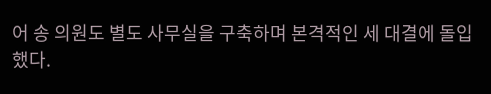어 송 의원도 별도 사무실을 구축하며 본격적인 세 대결에 돌입했다.